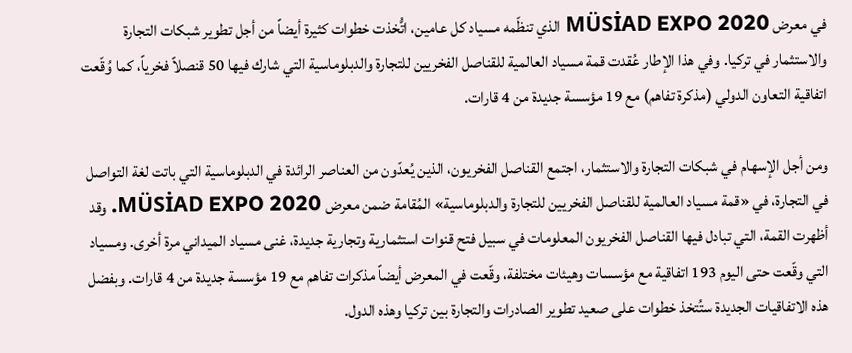في معرض MÜSİAD EXPO 2020 الذي تنظّمه مسياد كل عامين، اتُّخذت خطوات كثيرة أيضاً من أجل تطوير شبكات التجارة والاستثمار في تركيا. وفي هذا الإطار عُقدت قمة مسياد العالمية للقناصل الفخريين للتجارة والدبلوماسية التي شارك فيها 50 قنصلاً فخرياً، كما وُقّعت اتفاقية التعاون الدولي (مذكرة تفاهم) مع 19 مؤسسة جديدة من 4 قارات.

ومن أجل الإسهام في شبكات التجارة والاستثمار، اجتمع القناصل الفخريون، الذين يُعدّون من العناصر الرائدة في الدبلوماسية التي باتت لغة التواصل في التجارة، في «قمة مسياد العالمية للقناصل الفخريين للتجارة والدبلوماسية» المُقامة ضمن معرض MÜSİAD EXPO 2020. وقد أظهرت القمة، التي تبادل فيها القناصل الفخريون المعلومات في سبيل فتح قنوات استثمارية وتجارية جديدة، غنى مسياد الميداني مرة أخرى. ومسياد التي وقّعت حتى اليوم 193 اتفاقية مع مؤسسات وهيئات مختلفة، وقّعت في المعرض أيضاً مذكرات تفاهم مع 19 مؤسسة جديدة من 4 قارات. وبفضل هذه الاتفاقيات الجديدة ستُتخذ خطوات على صعيد تطوير الصادرات والتجارة بين تركيا وهذه الدول.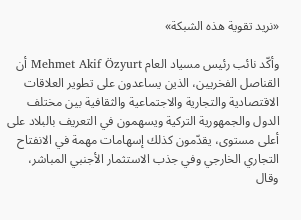«نريد تقوية هذه الشبكة»

وأكّد نائب رئيس مسياد العام Mehmet Akif Özyurt أن القناصل الفخريين، الذين يساعدون على تطوير العلاقات الاقتصادية والتجارية والاجتماعية والثقافية بين مختلف الدول والجمهورية التركية ويسهمون في التعريف بالبلاد على أعلى مستوى، يقدّمون كذلك إسهامات مهمة في الانفتاح التجاري الخارجي وفي جذب الاستثمار الأجنبي المباشر، وقال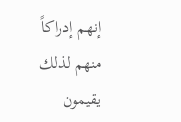إنهم إدراكاً منهم لذلك يقيمون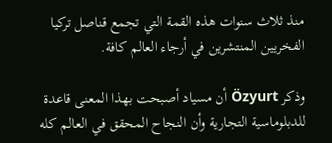منذ ثلاث سنوات هذه القمة التي تجمع قناصل تركيا الفخريين المنتشرين في أرجاء العالم كافة.

وذكر Özyurt أن مسياد أصبحت بهذا المعنى قاعدة للدبلوماسية التجارية وأن النجاح المحقق في العالم كله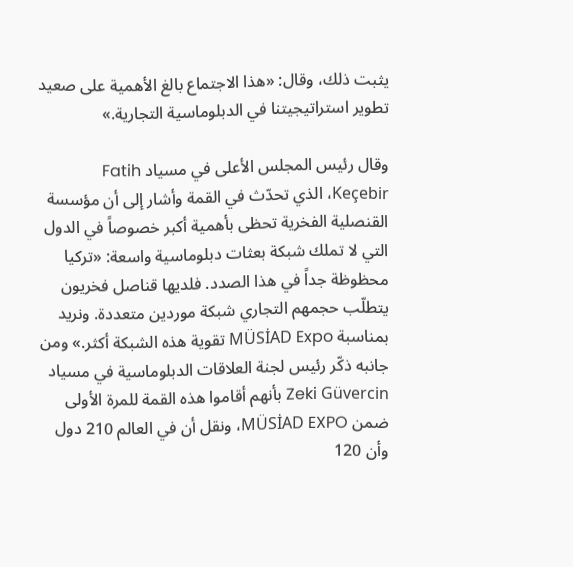يثبت ذلك، وقال: «هذا الاجتماع بالغ الأهمية على صعيد تطوير استراتيجيتنا في الدبلوماسية التجارية.»

وقال رئيس المجلس الأعلى في مسياد Fatih Keçebir، الذي تحدّث في القمة وأشار إلى أن مؤسسة القنصلية الفخرية تحظى بأهمية أكبر خصوصاً في الدول التي لا تملك شبكة بعثات دبلوماسية واسعة: «تركيا محظوظة جداً في هذا الصدد. فلديها قناصل فخريون يتطلّب حجمهم التجاري شبكة موردين متعددة. ونريد بمناسبة MÜSİAD Expo تقوية هذه الشبكة أكثر.» ومن جانبه ذكّر رئيس لجنة العلاقات الدبلوماسية في مسياد Zeki Güvercin بأنهم أقاموا هذه القمة للمرة الأولى ضمن MÜSİAD EXPO، ونقل أن في العالم 210 دول وأن 120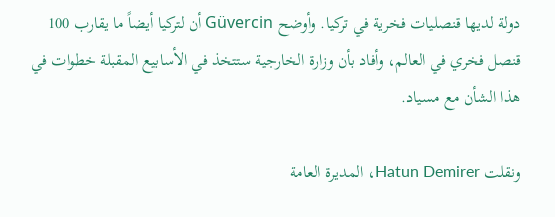دولة لديها قنصليات فخرية في تركيا. وأوضح Güvercin أن لتركيا أيضاً ما يقارب 100 قنصل فخري في العالم، وأفاد بأن وزارة الخارجية ستتخذ في الأسابيع المقبلة خطوات في هذا الشأن مع مسياد.

ونقلت Hatun Demirer، المديرة العامة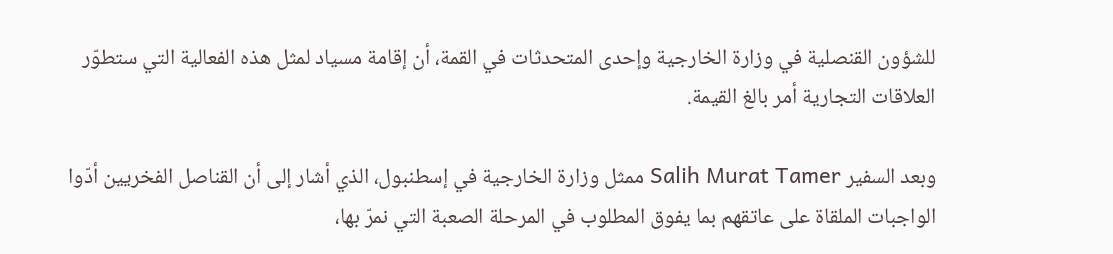للشؤون القنصلية في وزارة الخارجية وإحدى المتحدثات في القمة، أن إقامة مسياد لمثل هذه الفعالية التي ستطوّر العلاقات التجارية أمر بالغ القيمة.

وبعد السفير Salih Murat Tamer ممثل وزارة الخارجية في إسطنبول، الذي أشار إلى أن القناصل الفخريين أدّوا الواجبات الملقاة على عاتقهم بما يفوق المطلوب في المرحلة الصعبة التي نمرّ بها،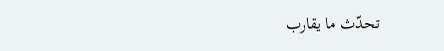تحدّث ما يقارب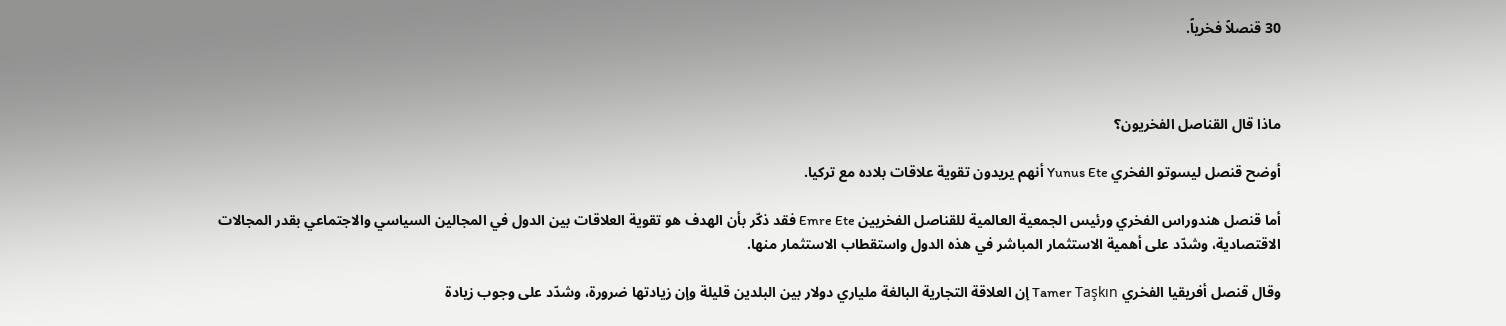30 قنصلاً فخرياً.



ماذا قال القناصل الفخريون؟

أوضح قنصل ليسوتو الفخري Yunus Ete أنهم يريدون تقوية علاقات بلاده مع تركيا.

أما قنصل هندوراس الفخري ورئيس الجمعية العالمية للقناصل الفخريين Emre Ete فقد ذكّر بأن الهدف هو تقوية العلاقات بين الدول في المجالين السياسي والاجتماعي بقدر المجالات الاقتصادية، وشدّد على أهمية الاستثمار المباشر في هذه الدول واستقطاب الاستثمار منها.

وقال قنصل أفريقيا الفخري Tamer Taşkın إن العلاقة التجارية البالغة ملياري دولار بين البلدين قليلة وإن زيادتها ضرورة، وشدّد على وجوب زيادة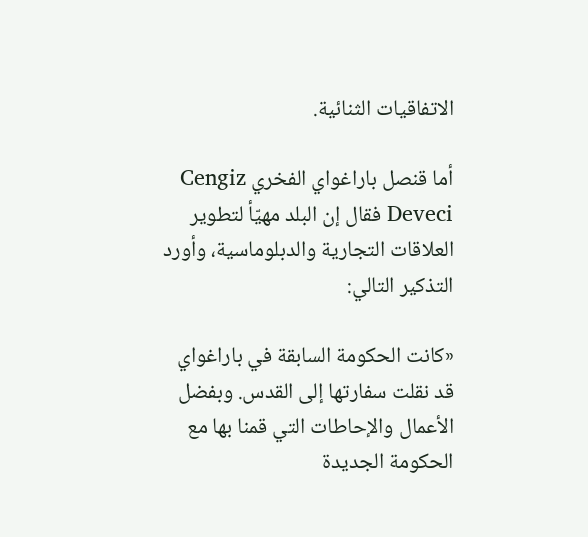الاتفاقيات الثنائية.

أما قنصل باراغواي الفخري Cengiz Deveci فقال إن البلد مهيّأ لتطوير العلاقات التجارية والدبلوماسية، وأورد التذكير التالي:

«كانت الحكومة السابقة في باراغواي قد نقلت سفارتها إلى القدس. وبفضل الأعمال والإحاطات التي قمنا بها مع الحكومة الجديدة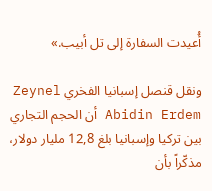أُعيدت السفارة إلى تل أبيب.»

ونقل قنصل إسبانيا الفخري Zeynel Abidin Erdem أن الحجم التجاري بين تركيا وإسبانيا بلغ 12,8 مليار دولار، مذكّراً بأن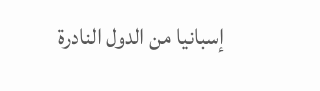إسبانيا من الدول النادرة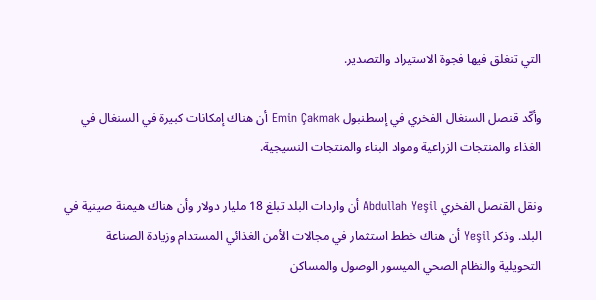التي تنغلق فيها فجوة الاستيراد والتصدير.

وأكّد قنصل السنغال الفخري في إسطنبول Emin Çakmak أن هناك إمكانات كبيرة في السنغال في الغذاء والمنتجات الزراعية ومواد البناء والمنتجات النسيجية.

ونقل القنصل الفخري Abdullah Yeşil أن واردات البلد تبلغ 18 مليار دولار وأن هناك هيمنة صينية في البلد. وذكر Yeşil أن هناك خطط استثمار في مجالات الأمن الغذائي المستدام وزيادة الصناعة التحويلية والنظام الصحي الميسور الوصول والمساكن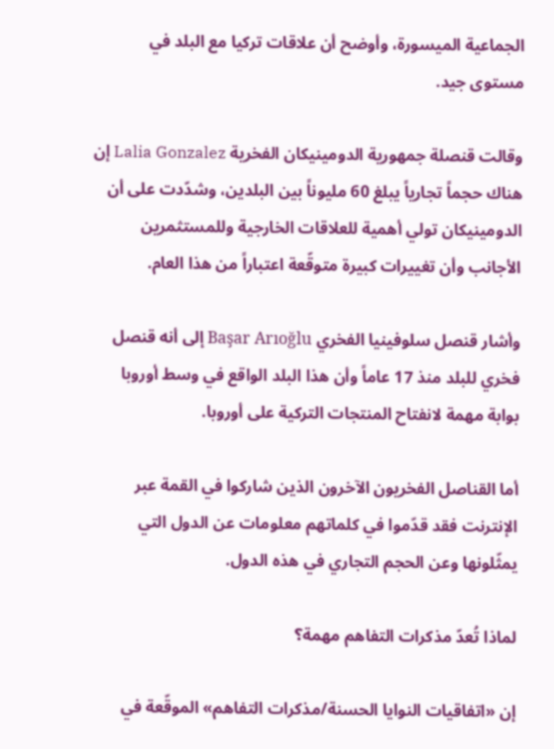الجماعية الميسورة، وأوضح أن علاقات تركيا مع البلد في مستوى جيد.

وقالت قنصلة جمهورية الدومينيكان الفخرية Lalia Gonzalez إن هناك حجماً تجارياً يبلغ 60 مليوناً بين البلدين، وشدّدت على أن الدومينيكان تولي أهمية للعلاقات الخارجية وللمستثمرين الأجانب وأن تغييرات كبيرة متوقّعة اعتباراً من هذا العام.

وأشار قنصل سلوفينيا الفخري Başar Arıoğlu إلى أنه قنصل فخري للبلد منذ 17 عاماً وأن هذا البلد الواقع في وسط أوروبا بوابة مهمة لانفتاح المنتجات التركية على أوروبا.

أما القناصل الفخريون الآخرون الذين شاركوا في القمة عبر الإنترنت فقد قدّموا في كلماتهم معلومات عن الدول التي يمثّلونها وعن الحجم التجاري في هذه الدول.

لماذا تُعدّ مذكرات التفاهم مهمة؟

إن «اتفاقيات النوايا الحسنة/مذكرات التفاهم» الموقّعة في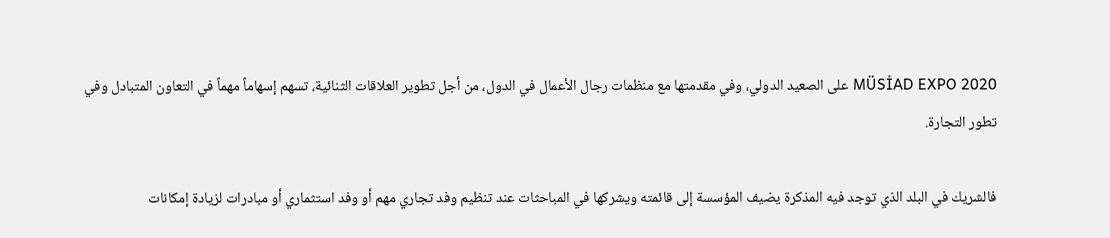MÜSİAD EXPO 2020 على الصعيد الدولي، وفي مقدمتها مع منظمات رجال الأعمال في الدول، من أجل تطوير العلاقات الثنائية، تسهم إسهاماً مهماً في التعاون المتبادل وفي تطور التجارة.

فالشريك في البلد الذي توجد فيه المذكرة يضيف المؤسسة إلى قائمته ويشركها في المباحثات عند تنظيم وفد تجاري مهم أو وفد استثماري أو مبادرات لزيادة إمكانات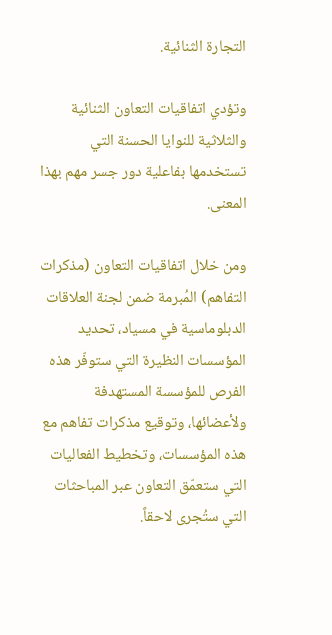التجارة الثنائية.

وتؤدي اتفاقيات التعاون الثنائية والثلاثية للنوايا الحسنة التي تستخدمها بفاعلية دور جسر مهم بهذا المعنى.

ومن خلال اتفاقيات التعاون (مذكرات التفاهم) المُبرمة ضمن لجنة العلاقات الدبلوماسية في مسياد، تحديد المؤسسات النظيرة التي ستوفّر هذه الفرص للمؤسسة المستهدفة ولأعضائها، وتوقيع مذكرات تفاهم مع هذه المؤسسات، وتخطيط الفعاليات التي ستعمّق التعاون عبر المباحثات التي ستُجرى لاحقاً.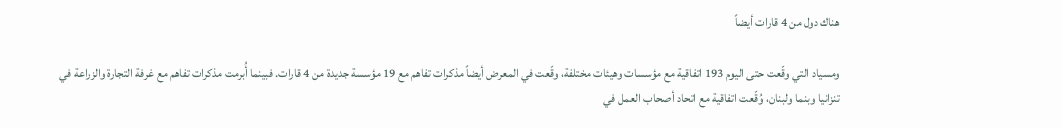هناك دول من 4 قارات أيضاً

ومسياد التي وقّعت حتى اليوم 193 اتفاقية مع مؤسسات وهيئات مختلفة، وقّعت في المعرض أيضاً مذكرات تفاهم مع 19 مؤسسة جديدة من 4 قارات. فبينما أُبرمت مذكرات تفاهم مع غرفة التجارة والزراعة في تنزانيا وبنما ولبنان، وُقّعت اتفاقية مع اتحاد أصحاب العمل في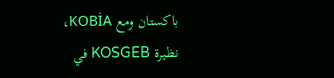باكستان ومع KOBİA، نظيرة KOSGEB في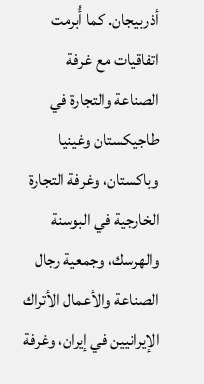أذربيجان. كما أُبرمت اتفاقيات مع غرفة الصناعة والتجارة في طاجيكستان وغينيا وباكستان، وغرفة التجارة الخارجية في البوسنة والهرسك، وجمعية رجال الصناعة والأعمال الأتراك الإيرانيين في إيران، وغرفة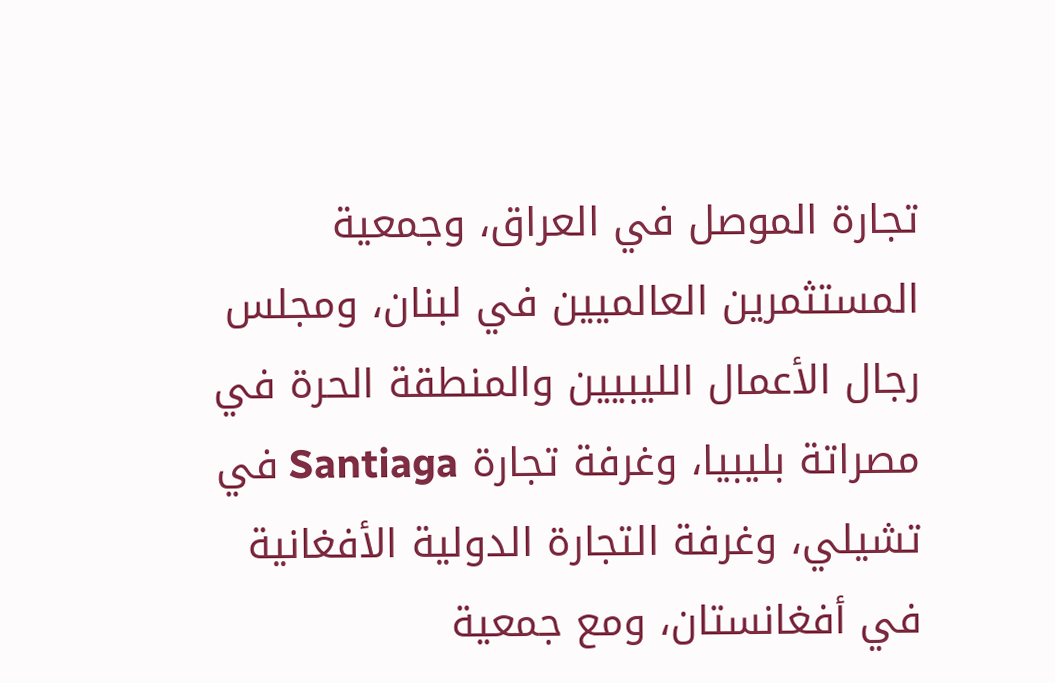تجارة الموصل في العراق، وجمعية المستثمرين العالميين في لبنان، ومجلس رجال الأعمال الليبيين والمنطقة الحرة في مصراتة بليبيا، وغرفة تجارة Santiaga في تشيلي، وغرفة التجارة الدولية الأفغانية في أفغانستان، ومع جمعية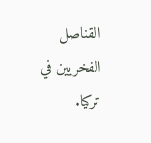القناصل الفخريين في تركيا.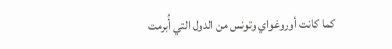كما كانت أوروغواي وتونس من الدول التي أُبرمت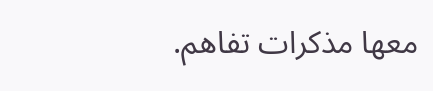معها مذكرات تفاهم.